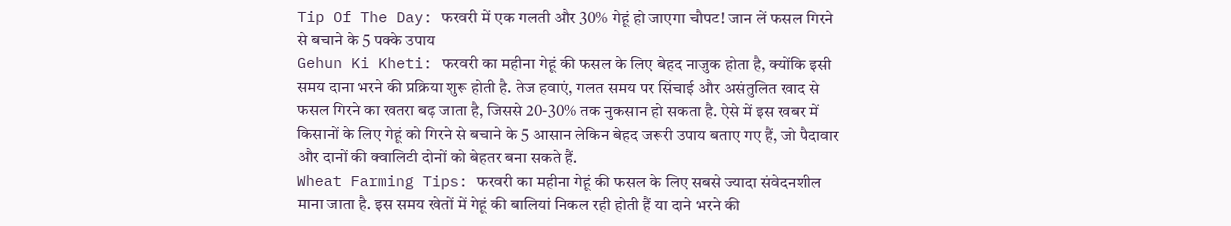Tip Of The Day: फरवरी में एक गलती और 30% गेहूं हो जाएगा चौपट! जान लें फसल गिरने से बचाने के 5 पक्के उपाय
Gehun Ki Kheti: फरवरी का महीना गेहूं की फसल के लिए बेहद नाजुक होता है, क्योंकि इसी समय दाना भरने की प्रक्रिया शुरू होती है. तेज हवाएं, गलत समय पर सिंचाई और असंतुलित खाद से फसल गिरने का खतरा बढ़ जाता है, जिससे 20-30% तक नुकसान हो सकता है. ऐसे में इस खबर में किसानों के लिए गेहूं को गिरने से बचाने के 5 आसान लेकिन बेहद जरूरी उपाय बताए गए हैं, जो पैदावार और दानों की क्वालिटी दोनों को बेहतर बना सकते हैं.
Wheat Farming Tips: फरवरी का महीना गेहूं की फसल के लिए सबसे ज्यादा संवेदनशील माना जाता है. इस समय खेतों में गेहूं की बालियां निकल रही होती हैं या दाने भरने की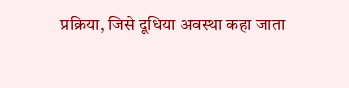प्रक्रिया, जिसे दूधिया अवस्था कहा जाता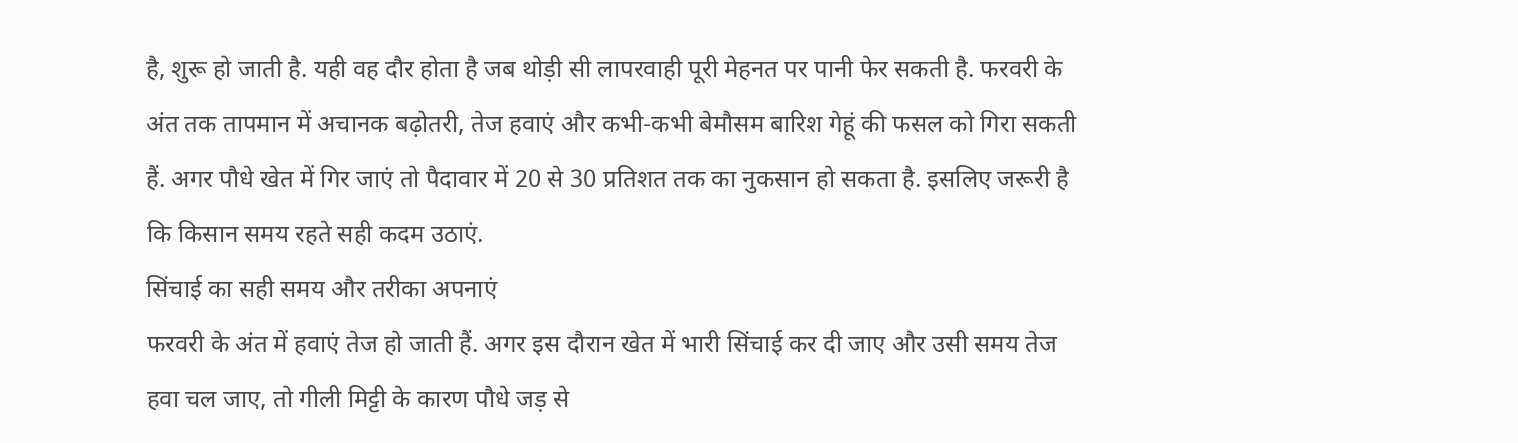है, शुरू हो जाती है. यही वह दौर होता है जब थोड़ी सी लापरवाही पूरी मेहनत पर पानी फेर सकती है. फरवरी के अंत तक तापमान में अचानक बढ़ोतरी, तेज हवाएं और कभी-कभी बेमौसम बारिश गेहूं की फसल को गिरा सकती हैं. अगर पौधे खेत में गिर जाएं तो पैदावार में 20 से 30 प्रतिशत तक का नुकसान हो सकता है. इसलिए जरूरी है कि किसान समय रहते सही कदम उठाएं.
सिंचाई का सही समय और तरीका अपनाएं
फरवरी के अंत में हवाएं तेज हो जाती हैं. अगर इस दौरान खेत में भारी सिंचाई कर दी जाए और उसी समय तेज हवा चल जाए, तो गीली मिट्टी के कारण पौधे जड़ से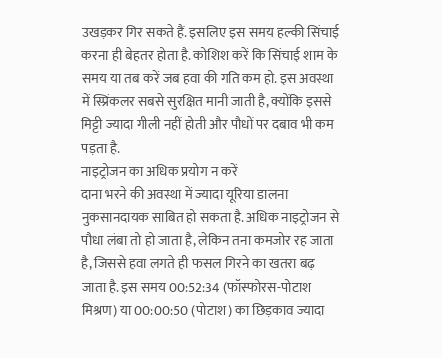उखड़कर गिर सकते हैं. इसलिए इस समय हल्की सिंचाई करना ही बेहतर होता है. कोशिश करें कि सिंचाई शाम के समय या तब करें जब हवा की गति कम हो. इस अवस्था में स्प्रिंकलर सबसे सुरक्षित मानी जाती है, क्योंकि इससे मिट्टी ज्यादा गीली नहीं होती और पौधों पर दबाव भी कम पड़ता है.
नाइट्रोजन का अधिक प्रयोग न करें
दाना भरने की अवस्था में ज्यादा यूरिया डालना नुकसानदायक साबित हो सकता है. अधिक नाइट्रोजन से पौधा लंबा तो हो जाता है, लेकिन तना कमजोर रह जाता है, जिससे हवा लगते ही फसल गिरने का खतरा बढ़ जाता है. इस समय 00:52:34 (फॉस्फोरस-पोटाश मिश्रण) या 00:00:50 (पोटाश) का छिड़काव ज्यादा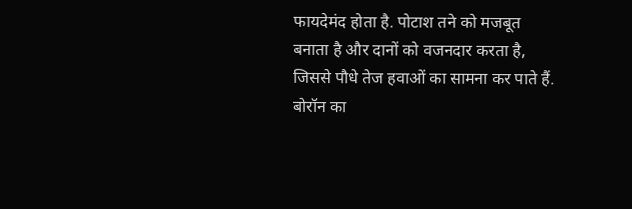फायदेमंद होता है. पोटाश तने को मजबूत बनाता है और दानों को वजनदार करता है, जिससे पौधे तेज हवाओं का सामना कर पाते हैं.
बोरॉन का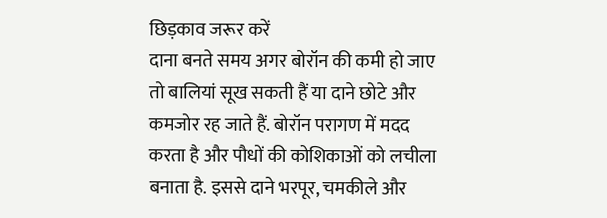छिड़काव जरूर करें
दाना बनते समय अगर बोरॉन की कमी हो जाए तो बालियां सूख सकती हैं या दाने छोटे और कमजोर रह जाते हैं. बोरॉन परागण में मदद करता है और पौधों की कोशिकाओं को लचीला बनाता है. इससे दाने भरपूर, चमकीले और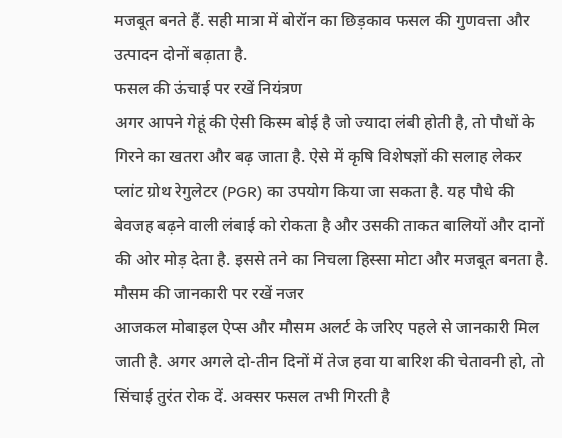मजबूत बनते हैं. सही मात्रा में बोरॉन का छिड़काव फसल की गुणवत्ता और उत्पादन दोनों बढ़ाता है.
फसल की ऊंचाई पर रखें नियंत्रण
अगर आपने गेहूं की ऐसी किस्म बोई है जो ज्यादा लंबी होती है, तो पौधों के गिरने का खतरा और बढ़ जाता है. ऐसे में कृषि विशेषज्ञों की सलाह लेकर प्लांट ग्रोथ रेगुलेटर (PGR) का उपयोग किया जा सकता है. यह पौधे की बेवजह बढ़ने वाली लंबाई को रोकता है और उसकी ताकत बालियों और दानों की ओर मोड़ देता है. इससे तने का निचला हिस्सा मोटा और मजबूत बनता है.
मौसम की जानकारी पर रखें नजर
आजकल मोबाइल ऐप्स और मौसम अलर्ट के जरिए पहले से जानकारी मिल जाती है. अगर अगले दो-तीन दिनों में तेज हवा या बारिश की चेतावनी हो, तो सिंचाई तुरंत रोक दें. अक्सर फसल तभी गिरती है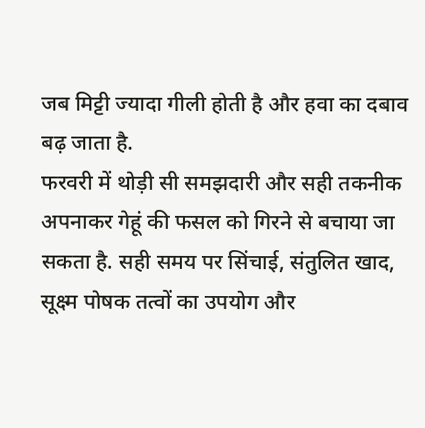जब मिट्टी ज्यादा गीली होती है और हवा का दबाव बढ़ जाता है.
फरवरी में थोड़ी सी समझदारी और सही तकनीक अपनाकर गेहूं की फसल को गिरने से बचाया जा सकता है. सही समय पर सिंचाई, संतुलित खाद, सूक्ष्म पोषक तत्वों का उपयोग और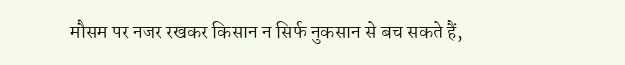मौसम पर नजर रखकर किसान न सिर्फ नुकसान से बच सकते हैं,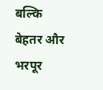बल्कि बेहतर और भरपूर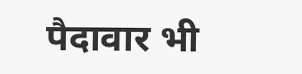पैदावार भी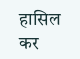हासिल कर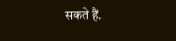सकते हैं.